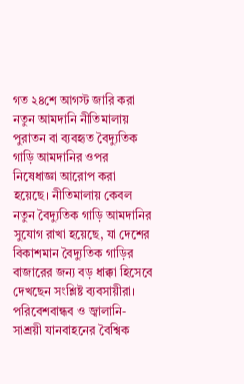গত ২৪শে আগস্ট জারি করা নতুন আমদানি নীতিমালায় পুরাতন বা ব্যবহৃত বৈদ্যুতিক গাড়ি আমদানির ওপর নিষেধাজ্ঞা আরোপ করা হয়েছে। নীতিমালায় কেবল নতুন বৈদ্যুতিক গাড়ি আমদানির সুযোগ রাখা হয়েছে, যা দেশের বিকাশমান বৈদ্যুতিক গাড়ির বাজারের জন্য বড় ধাক্কা হিসেবে দেখছেন সংশ্লিষ্ট ব্যবসায়ীরা। পরিবেশবান্ধব ও জ্বালানি-সাশ্রয়ী যানবাহনের বৈশ্বিক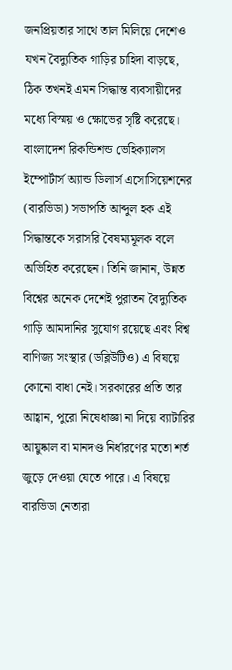জনপ্রিয়তার সাথে তাল মিলিয়ে দেশেও যখন বৈদ্যুতিক গাড়ির চাহিদা বাড়ছে, ঠিক তখনই এমন সিদ্ধান্ত ব্যবসায়ীদের মধ্যে বিস্ময় ও ক্ষোভের সৃষ্টি করেছে।
বাংলাদেশ রিকন্ডিশন্ড ভেহিক্যালস ইম্পোর্টার্স অ্যান্ড ডিলার্স এসোসিয়েশনের (বারভিডা) সভাপতি আব্দুল হক এই সিদ্ধান্তকে সরাসরি বৈষম্যমূলক বলে অভিহিত করেছেন। তিনি জানান, উন্নত বিশ্বের অনেক দেশেই পুরাতন বৈদ্যুতিক গাড়ি আমদানির সুযোগ রয়েছে এবং বিশ্ব বাণিজ্য সংস্থার (ডব্লিউটিও) এ বিষয়ে কোনো বাধা নেই। সরকারের প্রতি তার আহ্বান, পুরো নিষেধাজ্ঞা না দিয়ে ব্যাটারির আয়ুষ্কাল বা মানদণ্ড নির্ধারণের মতো শর্ত জুড়ে দেওয়া যেতে পারে। এ বিষয়ে বারভিডা নেতারা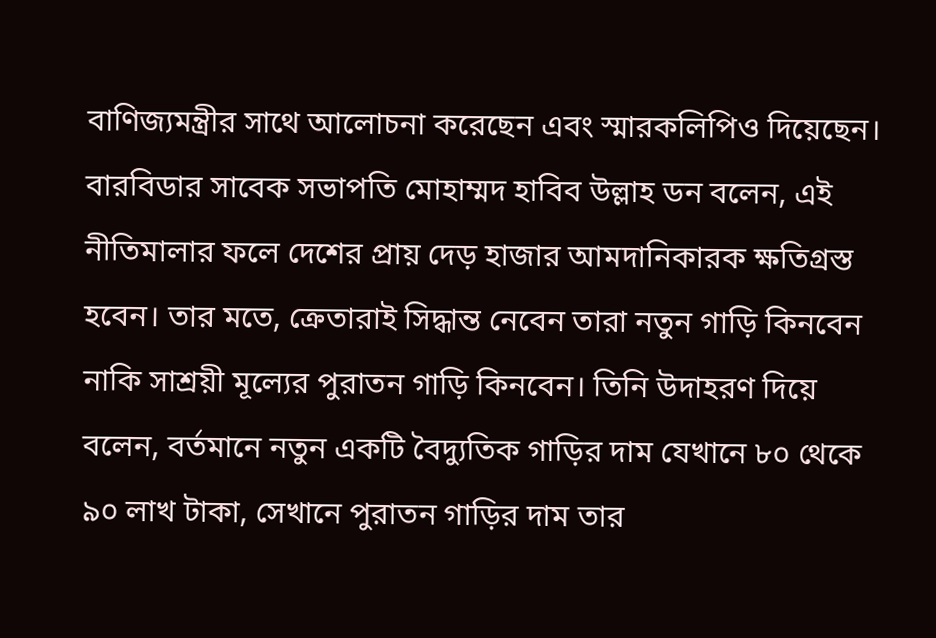বাণিজ্যমন্ত্রীর সাথে আলোচনা করেছেন এবং স্মারকলিপিও দিয়েছেন।
বারবিডার সাবেক সভাপতি মোহাম্মদ হাবিব উল্লাহ ডন বলেন, এই নীতিমালার ফলে দেশের প্রায় দেড় হাজার আমদানিকারক ক্ষতিগ্রস্ত হবেন। তার মতে, ক্রেতারাই সিদ্ধান্ত নেবেন তারা নতুন গাড়ি কিনবেন নাকি সাশ্রয়ী মূল্যের পুরাতন গাড়ি কিনবেন। তিনি উদাহরণ দিয়ে বলেন, বর্তমানে নতুন একটি বৈদ্যুতিক গাড়ির দাম যেখানে ৮০ থেকে ৯০ লাখ টাকা, সেখানে পুরাতন গাড়ির দাম তার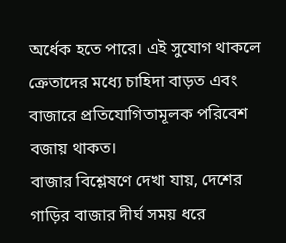অর্ধেক হতে পারে। এই সুযোগ থাকলে ক্রেতাদের মধ্যে চাহিদা বাড়ত এবং বাজারে প্রতিযোগিতামূলক পরিবেশ বজায় থাকত।
বাজার বিশ্লেষণে দেখা যায়, দেশের গাড়ির বাজার দীর্ঘ সময় ধরে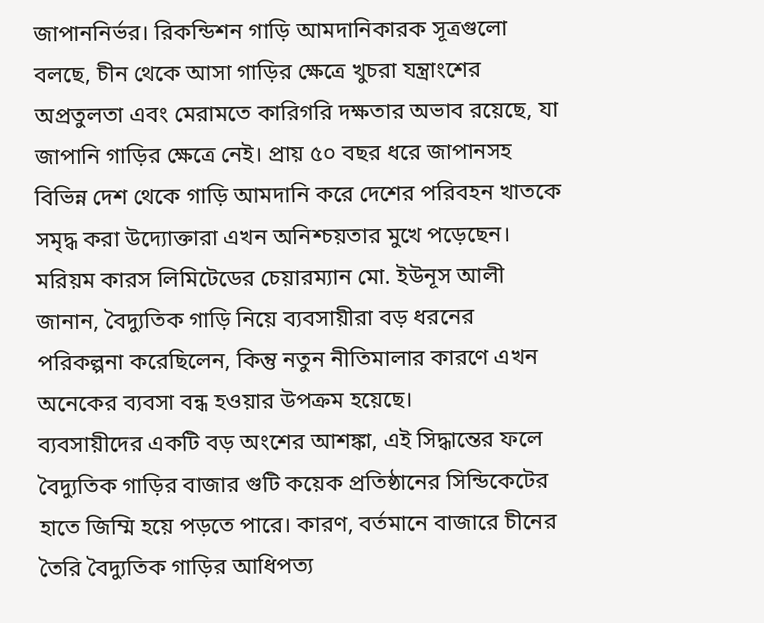জাপাননির্ভর। রিকন্ডিশন গাড়ি আমদানিকারক সূত্রগুলো বলছে, চীন থেকে আসা গাড়ির ক্ষেত্রে খুচরা যন্ত্রাংশের অপ্রতুলতা এবং মেরামতে কারিগরি দক্ষতার অভাব রয়েছে, যা জাপানি গাড়ির ক্ষেত্রে নেই। প্রায় ৫০ বছর ধরে জাপানসহ বিভিন্ন দেশ থেকে গাড়ি আমদানি করে দেশের পরিবহন খাতকে সমৃদ্ধ করা উদ্যোক্তারা এখন অনিশ্চয়তার মুখে পড়েছেন। মরিয়ম কারস লিমিটেডের চেয়ারম্যান মো. ইউনূস আলী জানান, বৈদ্যুতিক গাড়ি নিয়ে ব্যবসায়ীরা বড় ধরনের পরিকল্পনা করেছিলেন, কিন্তু নতুন নীতিমালার কারণে এখন অনেকের ব্যবসা বন্ধ হওয়ার উপক্রম হয়েছে।
ব্যবসায়ীদের একটি বড় অংশের আশঙ্কা, এই সিদ্ধান্তের ফলে বৈদ্যুতিক গাড়ির বাজার গুটি কয়েক প্রতিষ্ঠানের সিন্ডিকেটের হাতে জিম্মি হয়ে পড়তে পারে। কারণ, বর্তমানে বাজারে চীনের তৈরি বৈদ্যুতিক গাড়ির আধিপত্য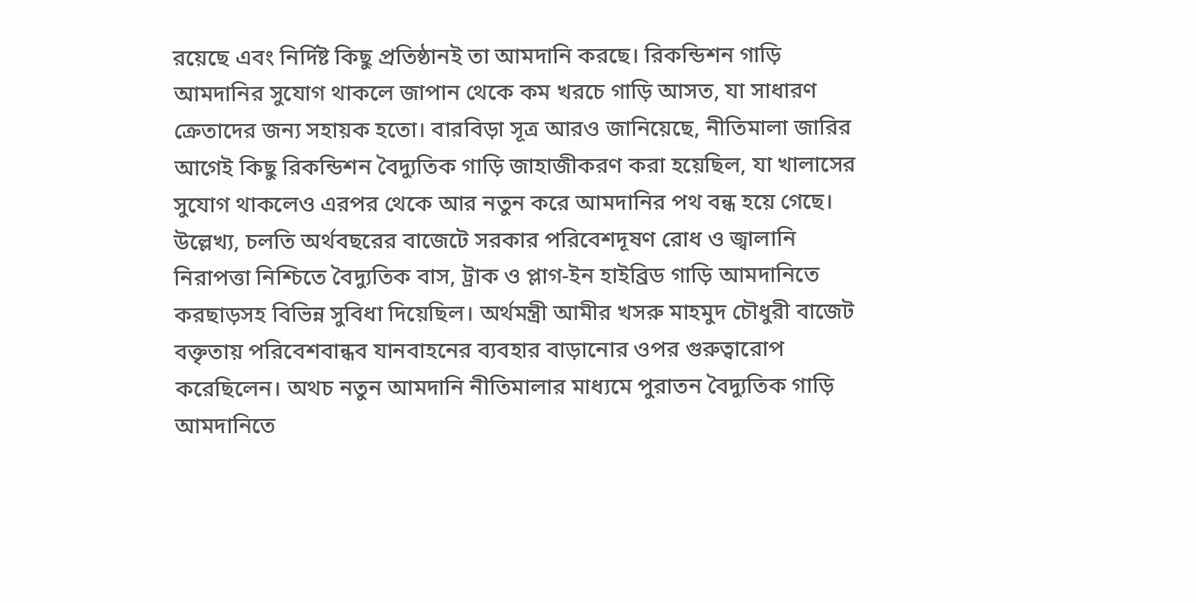রয়েছে এবং নির্দিষ্ট কিছু প্রতিষ্ঠানই তা আমদানি করছে। রিকন্ডিশন গাড়ি আমদানির সুযোগ থাকলে জাপান থেকে কম খরচে গাড়ি আসত, যা সাধারণ ক্রেতাদের জন্য সহায়ক হতো। বারবিড়া সূত্র আরও জানিয়েছে, নীতিমালা জারির আগেই কিছু রিকন্ডিশন বৈদ্যুতিক গাড়ি জাহাজীকরণ করা হয়েছিল, যা খালাসের সুযোগ থাকলেও এরপর থেকে আর নতুন করে আমদানির পথ বন্ধ হয়ে গেছে।
উল্লেখ্য, চলতি অর্থবছরের বাজেটে সরকার পরিবেশদূষণ রোধ ও জ্বালানি নিরাপত্তা নিশ্চিতে বৈদ্যুতিক বাস, ট্রাক ও প্লাগ-ইন হাইব্রিড গাড়ি আমদানিতে করছাড়সহ বিভিন্ন সুবিধা দিয়েছিল। অর্থমন্ত্রী আমীর খসরু মাহমুদ চৌধুরী বাজেট বক্তৃতায় পরিবেশবান্ধব যানবাহনের ব্যবহার বাড়ানোর ওপর গুরুত্বারোপ করেছিলেন। অথচ নতুন আমদানি নীতিমালার মাধ্যমে পুরাতন বৈদ্যুতিক গাড়ি আমদানিতে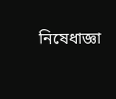নিষেধাজ্ঞা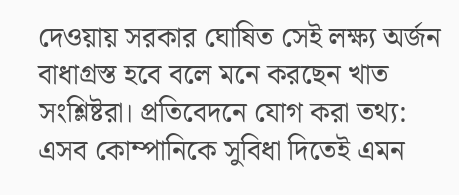দেওয়ায় সরকার ঘোষিত সেই লক্ষ্য অর্জন বাধাগ্রস্ত হবে বলে মনে করছেন খাত সংশ্লিষ্টরা। প্রতিবেদনে যোগ করা তথ্য: এসব কোম্পানিকে সুবিধা দিতেই এমন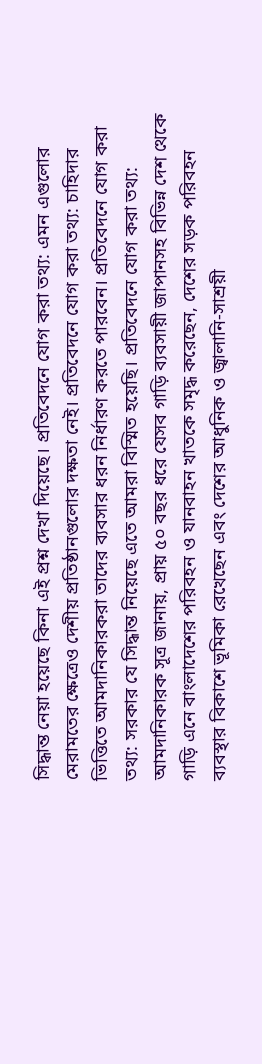সিদ্ধান্ত নেয়া হয়েছে কিনা এই প্রশ্ন দেখা দিয়েছে। প্রতিবেদনে যোগ করা তথ্য: এমন এগুলোর মেরামতের ক্ষেত্রেও দেশীয় প্রতিষ্ঠানগুলোর দক্ষতা নেই। প্রতিবেদনে যোগ করা তথ্য: চাহিদার ভিত্তিতে আমদানিকারকরা তাদের ব্যবসার ধরন নির্ধারণ করতে পারবেন। প্রতিবেদনে যোগ করা তথ্য: সরকার যে সিদ্ধান্ত নিয়েছে এতে আমরা বিস্মিত হয়েছি। প্রতিবেদনে যোগ করা তথ্য: আমদানিকারক সূত্র জানায়, প্রায় ৫০ বছর ধরে যেসব গাড়ি ব্যবসায়ী জাপানসহ বিভিন্ন দেশ থেকে গাড়ি এনে বাংলাদেশের পরিবহন ও যানবাহন খাতকে সমৃদ্ধ করেছেন, দেশের সড়ক পরিবহন ব্যবস্থার বিকাশে ভূমিকা রেখেছেন এবং দেশের আধুনিক ও জ্বালানি-সাশ্রয়ী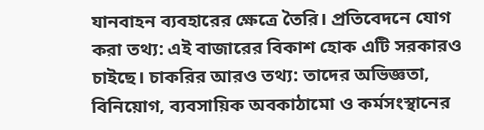যানবাহন ব্যবহারের ক্ষেত্রে তৈরি। প্রতিবেদনে যোগ করা তথ্য: এই বাজারের বিকাশ হোক এটি সরকারও চাইছে। চাকরির আরও তথ্য: তাদের অভিজ্ঞতা, বিনিয়োগ, ব্যবসায়িক অবকাঠামো ও কর্মসংস্থানের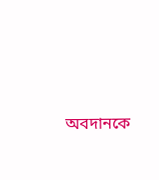অবদানকে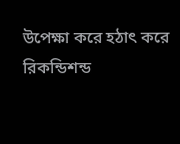উপেক্ষা করে হঠাৎ করে রিকন্ডিশন্ড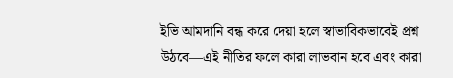ইভি আমদানি বন্ধ করে দেয়া হলে স্বাভাবিকভাবেই প্রশ্ন উঠবে—এই নীতির ফলে কারা লাভবান হবে এবং কারা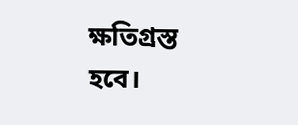ক্ষতিগ্রস্ত হবে।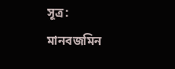সূত্র: মানবজমিন